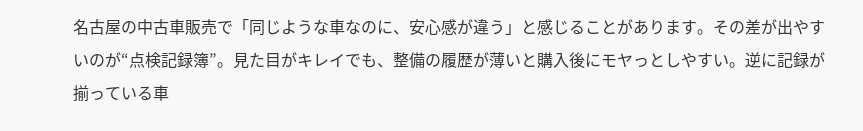名古屋の中古車販売で「同じような車なのに、安心感が違う」と感じることがあります。その差が出やすいのが“点検記録簿”。見た目がキレイでも、整備の履歴が薄いと購入後にモヤっとしやすい。逆に記録が揃っている車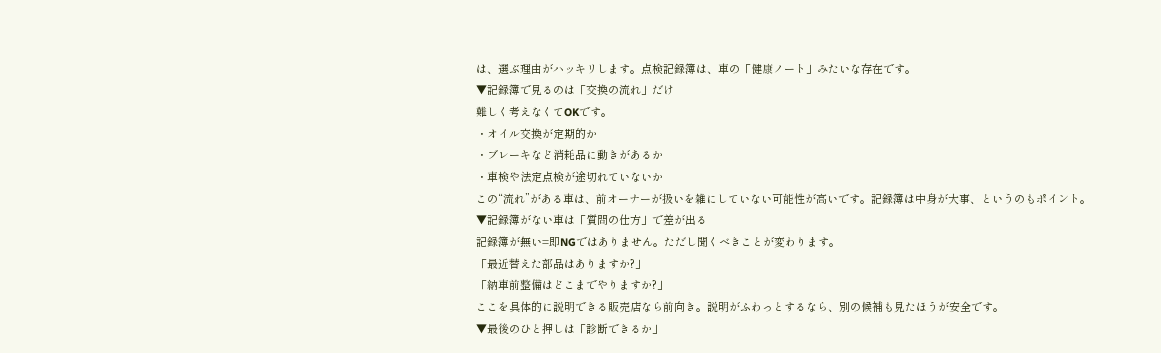は、選ぶ理由がハッキリします。点検記録簿は、車の「健康ノート」みたいな存在です。
▼記録簿で見るのは「交換の流れ」だけ
難しく考えなくてOKです。
・オイル交換が定期的か
・ブレーキなど消耗品に動きがあるか
・車検や法定点検が途切れていないか
この“流れ”がある車は、前オーナーが扱いを雑にしていない可能性が高いです。記録簿は中身が大事、というのもポイント。
▼記録簿がない車は「質問の仕方」で差が出る
記録簿が無い=即NGではありません。ただし聞くべきことが変わります。
「最近替えた部品はありますか?」
「納車前整備はどこまでやりますか?」
ここを具体的に説明できる販売店なら前向き。説明がふわっとするなら、別の候補も見たほうが安全です。
▼最後のひと押しは「診断できるか」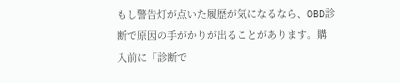もし警告灯が点いた履歴が気になるなら、OBD診断で原因の手がかりが出ることがあります。購入前に「診断で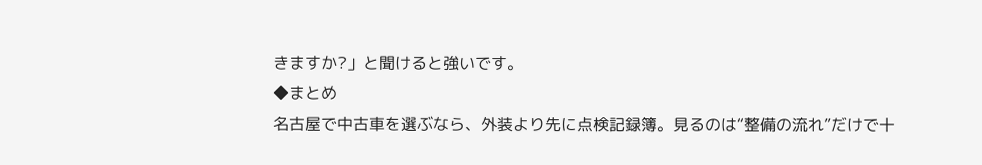きますか?」と聞けると強いです。
◆まとめ
名古屋で中古車を選ぶなら、外装より先に点検記録簿。見るのは“整備の流れ”だけで十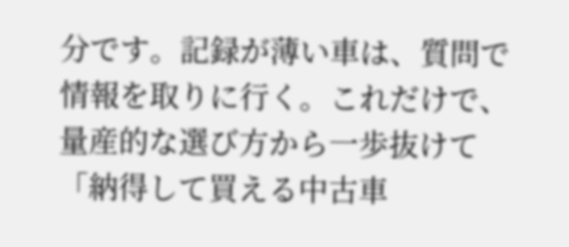分です。記録が薄い車は、質問で情報を取りに行く。これだけで、量産的な選び方から一歩抜けて「納得して買える中古車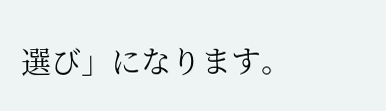選び」になります。